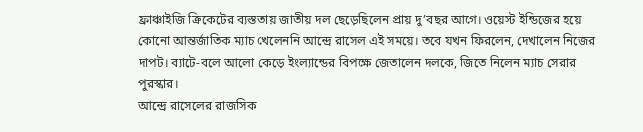ফ্রাঞ্চাইজি ক্রিকেটের ব্যস্ততায় জাতীয় দল ছেড়েছিলেন প্রায় দু’বছর আগে। ওয়েস্ট ইন্ডিজের হয়ে কোনো আন্তর্জাতিক ম্যাচ খেলেননি আন্দ্রে রাসেল এই সময়ে। তবে যখন ফিরলেন, দেখালেন নিজের দাপট। ব্যাটে-বলে আলো কেড়ে ইংল্যান্ডের বিপক্ষে জেতালেন দলকে, জিতে নিলেন ম্যাচ সেরার পুরস্কার।
আন্দ্রে রাসেলের রাজসিক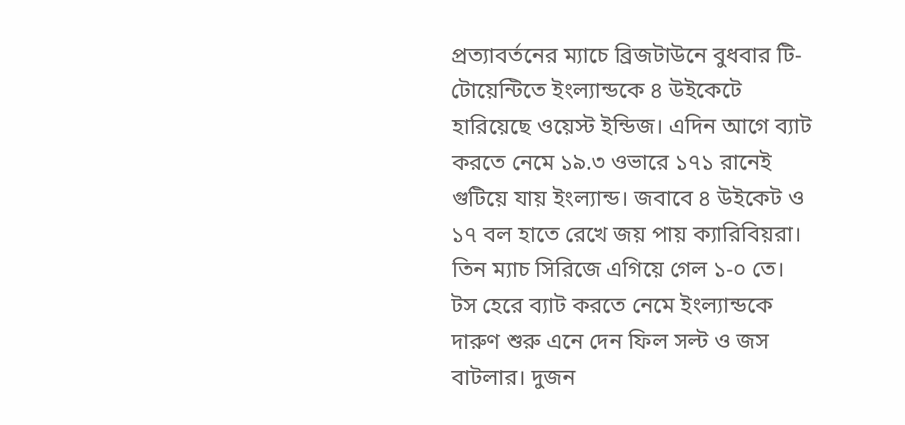প্রত্যাবর্তনের ম্যাচে ব্রিজটাউনে বুধবার টি-টোয়েন্টিতে ইংল্যান্ডকে ৪ উইকেটে হারিয়েছে ওয়েস্ট ইন্ডিজ। এদিন আগে ব্যাট করতে নেমে ১৯.৩ ওভারে ১৭১ রানেই গুটিয়ে যায় ইংল্যান্ড। জবাবে ৪ উইকেট ও ১৭ বল হাতে রেখে জয় পায় ক্যারিবিয়রা। তিন ম্যাচ সিরিজে এগিয়ে গেল ১-০ তে।
টস হেরে ব্যাট করতে নেমে ইংল্যান্ডকে দারুণ শুরু এনে দেন ফিল সল্ট ও জস বাটলার। দুজন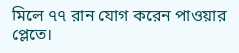মিলে ৭৭ রান যোগ করেন পাওয়ার প্লেতে।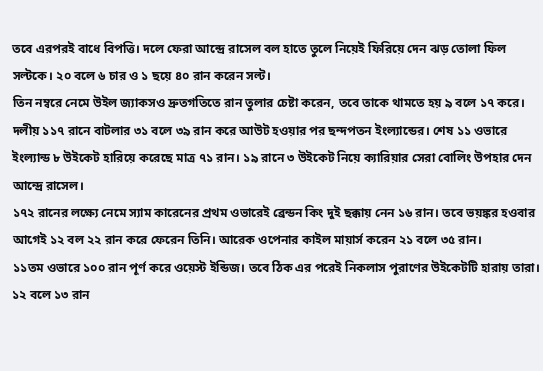তবে এরপরই বাধে বিপত্তি। দলে ফেরা আন্দ্রে রাসেল বল হাতে তুলে নিয়েই ফিরিয়ে দেন ঝড় তোলা ফিল সল্টকে। ২০ বলে ৬ চার ও ১ ছয়ে ৪০ রান করেন সল্ট।
তিন নম্বরে নেমে উইল জ্যাকসও দ্রুতগতিতে রান তুলার চেষ্টা করেন, তবে তাকে থামতে হয় ৯ বলে ১৭ করে। দলীয় ১১৭ রানে বাটলার ৩১ বলে ৩৯ রান করে আউট হওয়ার পর ছন্দপতন ইংল্যান্ডের। শেষ ১১ ওভারে ইংল্যান্ড ৮ উইকেট হারিয়ে করেছে মাত্র ৭১ রান। ১৯ রানে ৩ উইকেট নিয়ে ক্যারিয়ার সেরা বোলিং উপহার দেন আন্দ্রে রাসেল।
১৭২ রানের লক্ষ্যে নেমে স্যাম কারেনের প্রথম ওভারেই ব্রেন্ডন কিং দুই ছক্কায় নেন ১৬ রান। তবে ভয়ঙ্কর হওবার আগেই ১২ বল ২২ রান করে ফেরেন তিনি। আরেক ওপেনার কাইল মায়ার্স করেন ২১ বলে ৩৫ রান।
১১তম ওভারে ১০০ রান পূর্ণ করে ওয়েস্ট ইন্ডিজ। তবে ঠিক এর পরেই নিকলাস পুরাণের উইকেটটি হারায় তারা। ১২ বলে ১৩ রান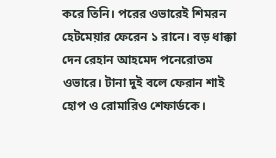করে তিনি। পরের ওভারেই শিমরন হেটমেয়ার ফেরেন ১ রানে। বড় ধাক্কা দেন রেহান আহমেদ পনেরোতম ওভারে। টানা দুই বলে ফেরান শাই হোপ ও রোমারিও শেফার্ডকে।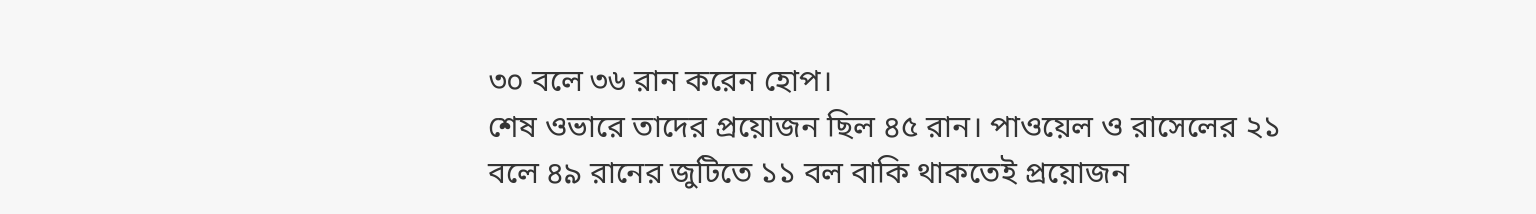৩০ বলে ৩৬ রান করেন হোপ।
শেষ ওভারে তাদের প্রয়োজন ছিল ৪৫ রান। পাওয়েল ও রাসেলের ২১ বলে ৪৯ রানের জুটিতে ১১ বল বাকি থাকতেই প্রয়োজন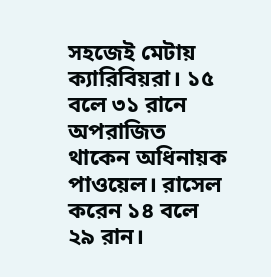সহজেই মেটায় ক্যারিবিয়রা। ১৫ বলে ৩১ রানে অপরাজিত থাকেন অধিনায়ক পাওয়েল। রাসেল করেন ১৪ বলে ২৯ রান।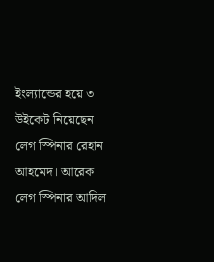ইংল্যান্ডের হয়ে ৩ উইকেট নিয়েছেন লেগ স্পিনার রেহান আহমেদ। আরেক লেগ স্পিনার আদিল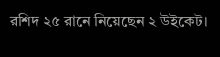রশিদ ২৫ রানে নিয়েছেন ২ উইকেট।